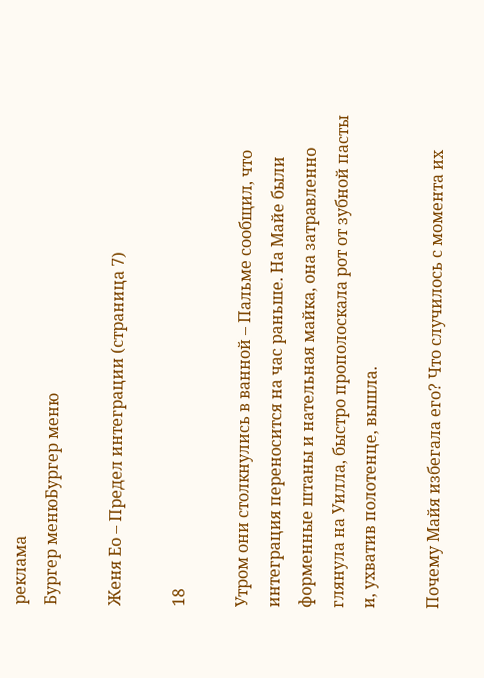реклама
Бургер менюБургер меню

Женя Ео – Предел интеграции (страница 7)

18

Утром они столкнулись в ванной – Пальме сообщил, что интеграция переносится на час раньше. На Майе были форменные штаны и нательная майка, она затравленно глянула на Уилла, быстро прополоскала рот от зубной пасты и, ухватив полотенце, вышла.

Почему Майя избегала его? Что случилось с момента их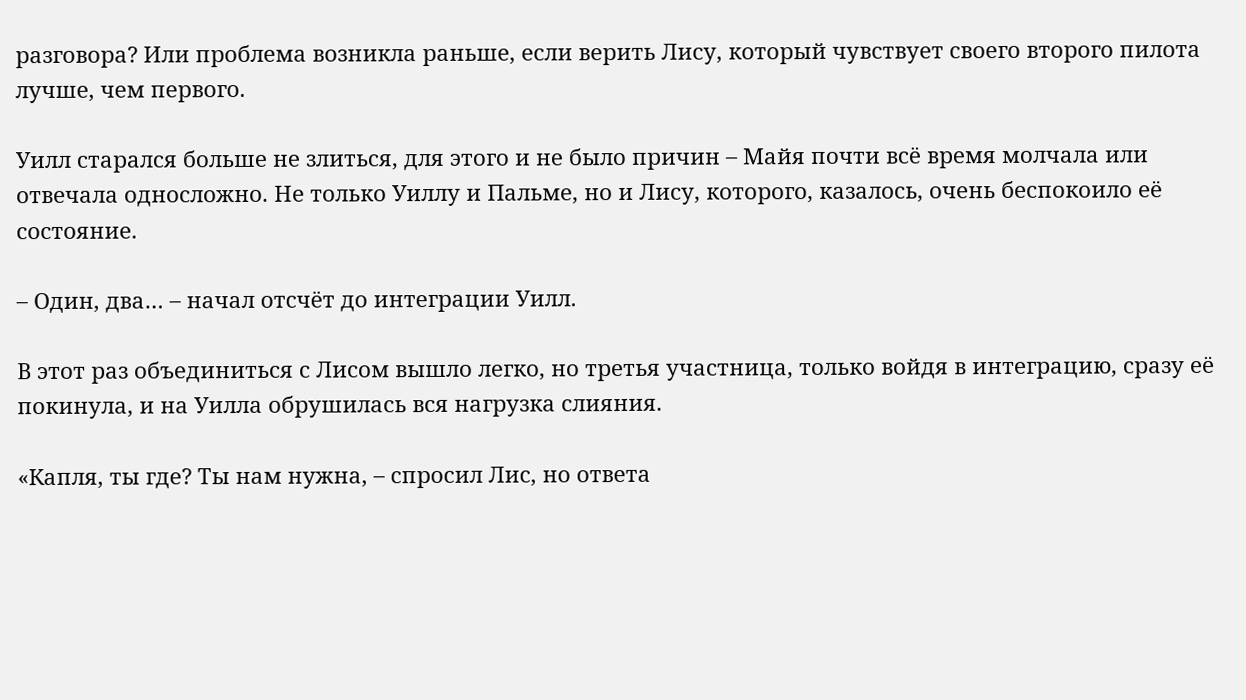разговора? Или проблема возникла раньше, если верить Лису, который чувствует своего второго пилота лучше, чем первого.

Уилл старался больше не злиться, для этого и не было причин – Майя почти всё время молчала или отвечала односложно. Не только Уиллу и Пальме, но и Лису, которого, казалось, очень беспокоило её состояние.

– Один, два… – начал отсчёт до интеграции Уилл.

В этот раз объединиться с Лисом вышло легко, но третья участница, только войдя в интеграцию, сразу её покинула, и на Уилла обрушилась вся нагрузка слияния.

«Капля, ты где? Ты нам нужна, – спросил Лис, но ответа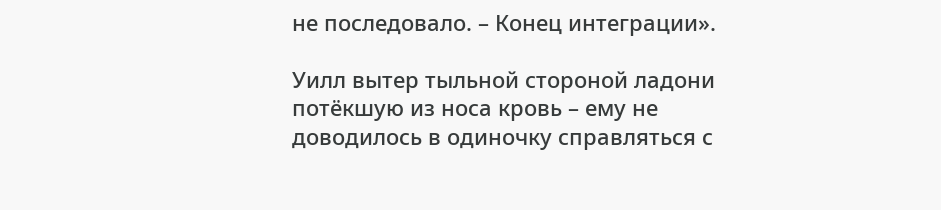не последовало. – Конец интеграции».

Уилл вытер тыльной стороной ладони потёкшую из носа кровь – ему не доводилось в одиночку справляться с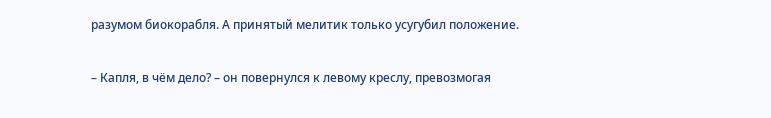разумом биокорабля. А принятый мелитик только усугубил положение.

– Капля, в чём дело? – он повернулся к левому креслу, превозмогая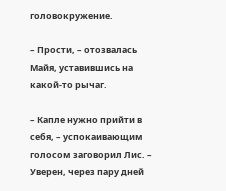головокружение.

– Прости, – отозвалась Майя, уставившись на какой-то рычаг.

– Капле нужно прийти в себя, – успокаивающим голосом заговорил Лис. – Уверен, через пару дней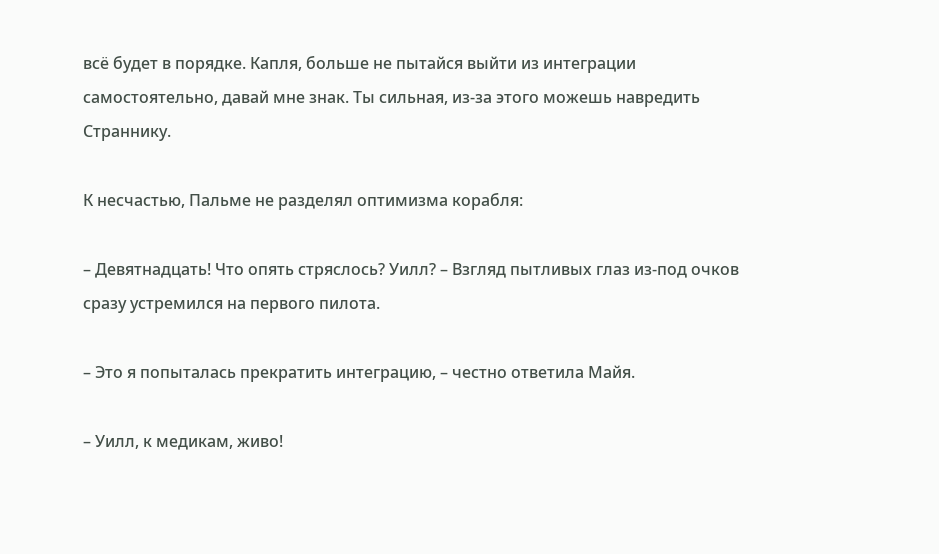всё будет в порядке. Капля, больше не пытайся выйти из интеграции самостоятельно, давай мне знак. Ты сильная, из-за этого можешь навредить Страннику.

К несчастью, Пальме не разделял оптимизма корабля:

– Девятнадцать! Что опять стряслось? Уилл? – Взгляд пытливых глаз из-под очков сразу устремился на первого пилота.

– Это я попыталась прекратить интеграцию, – честно ответила Майя.

– Уилл, к медикам, живо!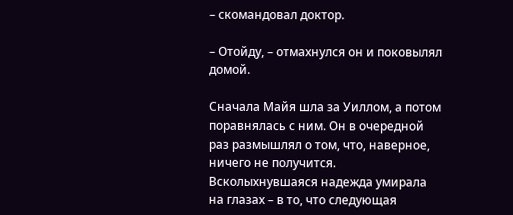– скомандовал доктор.

– Отойду, – отмахнулся он и поковылял домой.

Сначала Майя шла за Уиллом, а потом поравнялась с ним. Он в очередной раз размышлял о том, что, наверное, ничего не получится. Всколыхнувшаяся надежда умирала на глазах – в то, что следующая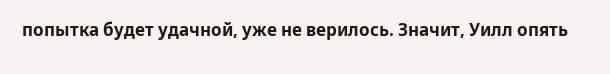попытка будет удачной, уже не верилось. Значит, Уилл опять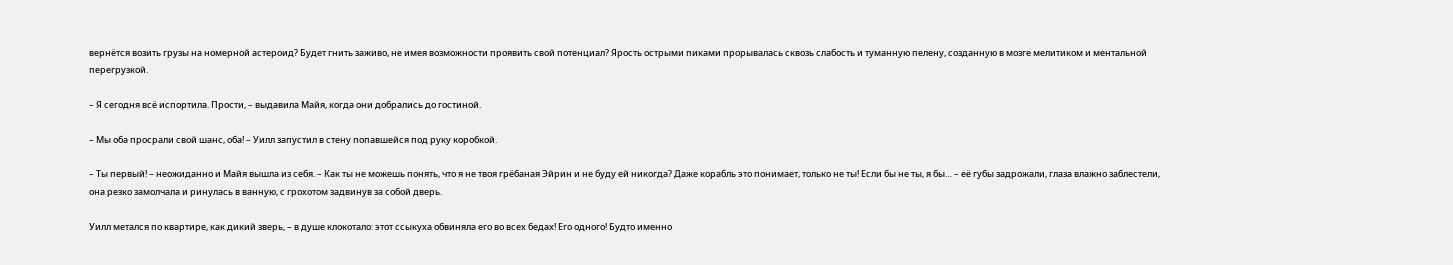вернётся возить грузы на номерной астероид? Будет гнить заживо, не имея возможности проявить свой потенциал? Ярость острыми пиками прорывалась сквозь слабость и туманную пелену, созданную в мозге мелитиком и ментальной перегрузкой.

– Я сегодня всё испортила. Прости, – выдавила Майя, когда они добрались до гостиной.

– Мы оба просрали свой шанс, оба! – Уилл запустил в стену попавшейся под руку коробкой.

– Ты первый! – неожиданно и Майя вышла из себя. – Как ты не можешь понять, что я не твоя грёбаная Эйрин и не буду ей никогда? Даже корабль это понимает, только не ты! Если бы не ты, я бы… – её губы задрожали, глаза влажно заблестели, она резко замолчала и ринулась в ванную, с грохотом задвинув за собой дверь.

Уилл метался по квартире, как дикий зверь, – в душе клокотало: этот ссыкуха обвиняла его во всех бедах! Его одного! Будто именно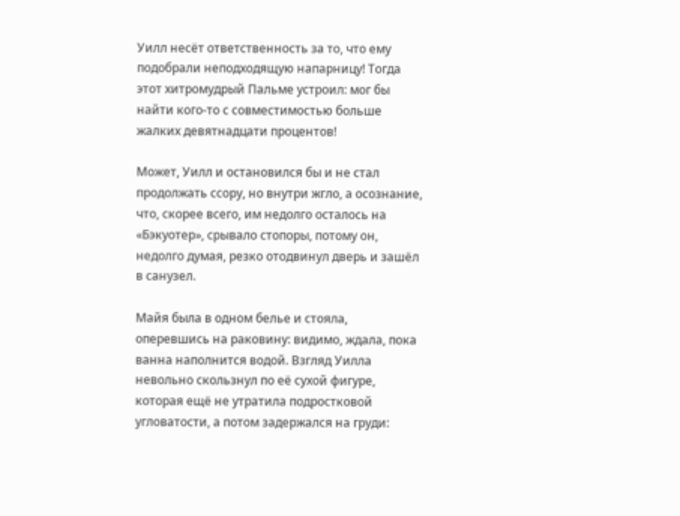Уилл несёт ответственность за то, что ему подобрали неподходящую напарницу! Тогда этот хитромудрый Пальме устроил: мог бы найти кого-то с совместимостью больше жалких девятнадцати процентов!

Может, Уилл и остановился бы и не стал продолжать ссору, но внутри жгло, а осознание, что, скорее всего, им недолго осталось на «Бэкуотер», срывало стопоры, потому он, недолго думая, резко отодвинул дверь и зашёл в санузел.

Майя была в одном белье и стояла, оперевшись на раковину: видимо, ждала, пока ванна наполнится водой. Взгляд Уилла невольно скользнул по её сухой фигуре, которая ещё не утратила подростковой угловатости, а потом задержался на груди: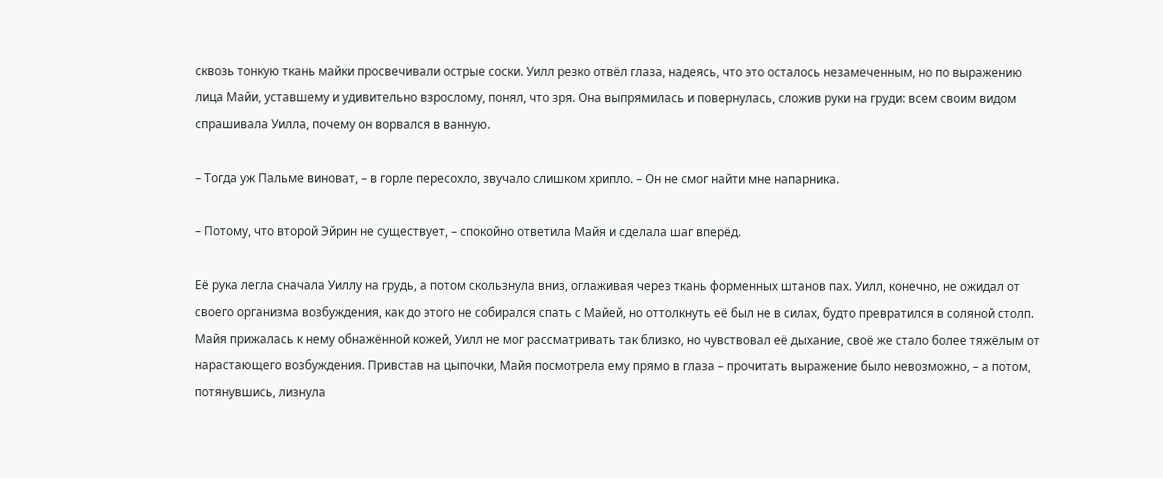сквозь тонкую ткань майки просвечивали острые соски. Уилл резко отвёл глаза, надеясь, что это осталось незамеченным, но по выражению лица Майи, уставшему и удивительно взрослому, понял, что зря. Она выпрямилась и повернулась, сложив руки на груди: всем своим видом спрашивала Уилла, почему он ворвался в ванную.

– Тогда уж Пальме виноват, – в горле пересохло, звучало слишком хрипло. – Он не смог найти мне напарника.

– Потому, что второй Эйрин не существует, – спокойно ответила Майя и сделала шаг вперёд.

Её рука легла сначала Уиллу на грудь, а потом скользнула вниз, оглаживая через ткань форменных штанов пах. Уилл, конечно, не ожидал от своего организма возбуждения, как до этого не собирался спать с Майей, но оттолкнуть её был не в силах, будто превратился в соляной столп. Майя прижалась к нему обнажённой кожей, Уилл не мог рассматривать так близко, но чувствовал её дыхание, своё же стало более тяжёлым от нарастающего возбуждения. Привстав на цыпочки, Майя посмотрела ему прямо в глаза – прочитать выражение было невозможно, – а потом, потянувшись, лизнула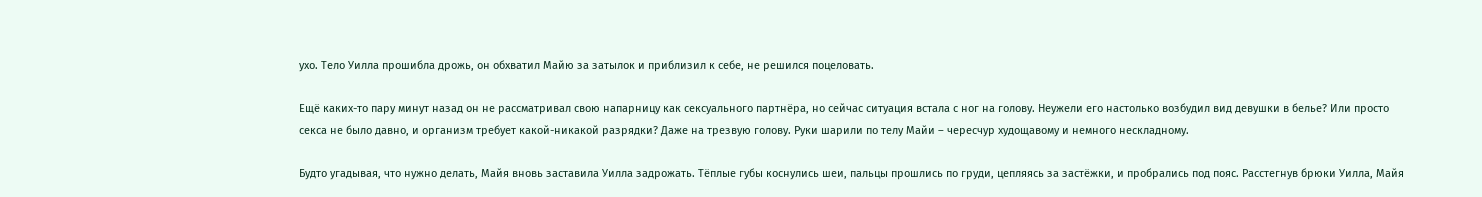ухо. Тело Уилла прошибла дрожь, он обхватил Майю за затылок и приблизил к себе, не решился поцеловать.

Ещё каких-то пару минут назад он не рассматривал свою напарницу как сексуального партнёра, но сейчас ситуация встала с ног на голову. Неужели его настолько возбудил вид девушки в белье? Или просто секса не было давно, и организм требует какой-никакой разрядки? Даже на трезвую голову. Руки шарили по телу Майи – чересчур худощавому и немного нескладному.

Будто угадывая, что нужно делать, Майя вновь заставила Уилла задрожать. Тёплые губы коснулись шеи, пальцы прошлись по груди, цепляясь за застёжки, и пробрались под пояс. Расстегнув брюки Уилла, Майя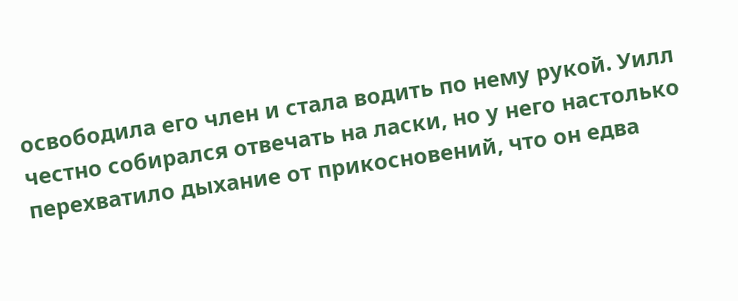освободила его член и стала водить по нему рукой. Уилл честно собирался отвечать на ласки, но у него настолько перехватило дыхание от прикосновений, что он едва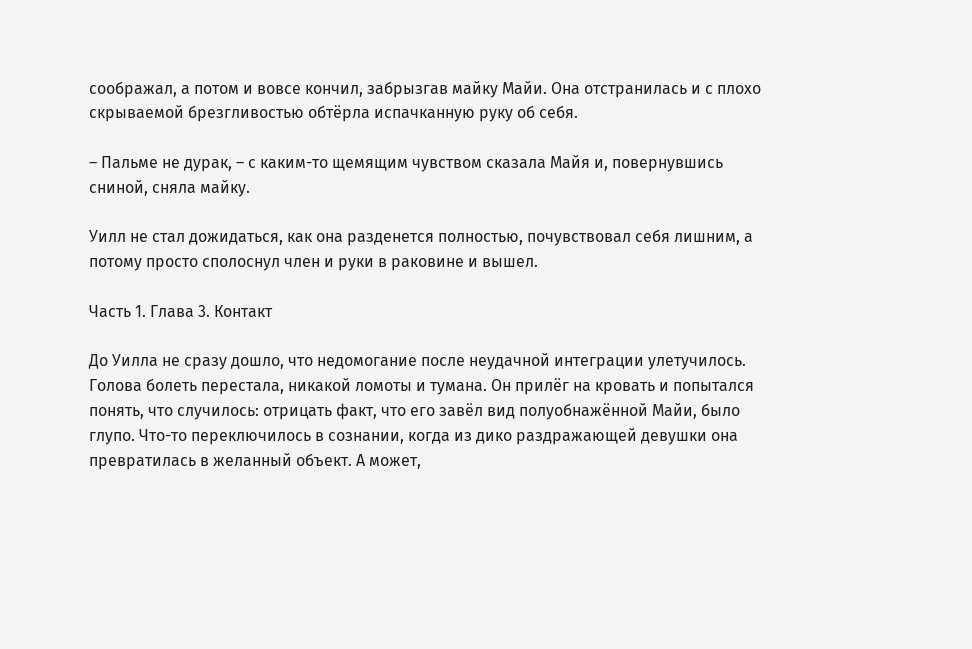соображал, а потом и вовсе кончил, забрызгав майку Майи. Она отстранилась и с плохо скрываемой брезгливостью обтёрла испачканную руку об себя.

– Пальме не дурак, – с каким-то щемящим чувством сказала Майя и, повернувшись сниной, сняла майку.

Уилл не стал дожидаться, как она разденется полностью, почувствовал себя лишним, а потому просто сполоснул член и руки в раковине и вышел.

Часть 1. Глава 3. Контакт

До Уилла не сразу дошло, что недомогание после неудачной интеграции улетучилось. Голова болеть перестала, никакой ломоты и тумана. Он прилёг на кровать и попытался понять, что случилось: отрицать факт, что его завёл вид полуобнажённой Майи, было глупо. Что-то переключилось в сознании, когда из дико раздражающей девушки она превратилась в желанный объект. А может,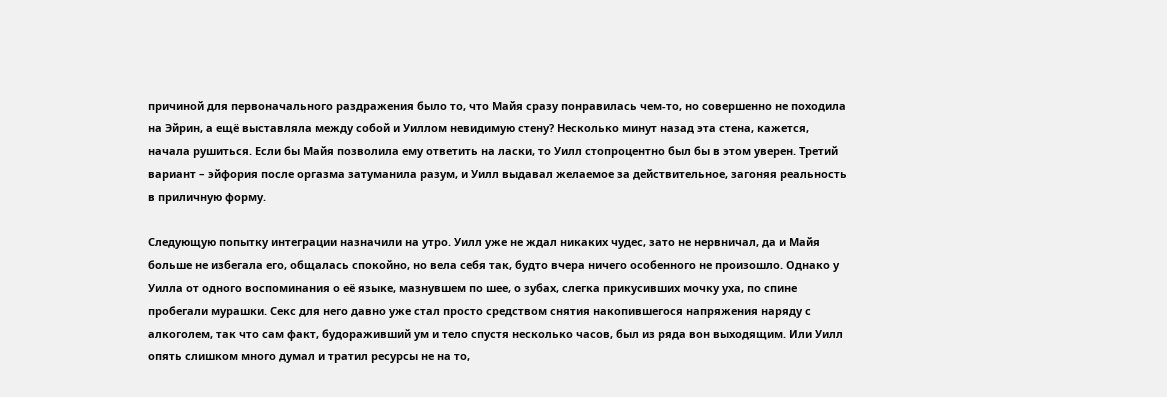причиной для первоначального раздражения было то, что Майя сразу понравилась чем-то, но совершенно не походила на Эйрин, а ещё выставляла между собой и Уиллом невидимую стену? Несколько минут назад эта стена, кажется, начала рушиться. Если бы Майя позволила ему ответить на ласки, то Уилл стопроцентно был бы в этом уверен. Третий вариант – эйфория после оргазма затуманила разум, и Уилл выдавал желаемое за действительное, загоняя реальность в приличную форму.

Следующую попытку интеграции назначили на утро. Уилл уже не ждал никаких чудес, зато не нервничал, да и Майя больше не избегала его, общалась спокойно, но вела себя так, будто вчера ничего особенного не произошло. Однако у Уилла от одного воспоминания о её языке, мазнувшем по шее, о зубах, слегка прикусивших мочку уха, по спине пробегали мурашки. Секс для него давно уже стал просто средством снятия накопившегося напряжения наряду с алкоголем, так что сам факт, будораживший ум и тело спустя несколько часов, был из ряда вон выходящим. Или Уилл опять слишком много думал и тратил ресурсы не на то,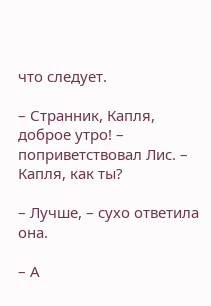что следует.

– Странник, Капля, доброе утро! – поприветствовал Лис. – Капля, как ты?

– Лучше, – сухо ответила она.

– А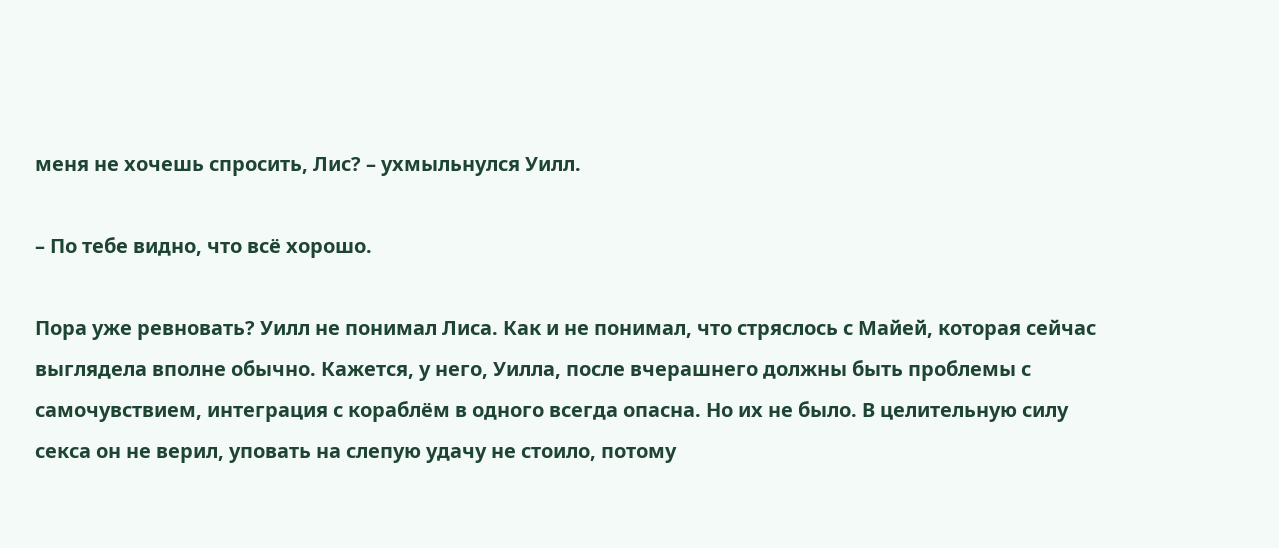меня не хочешь спросить, Лис? – ухмыльнулся Уилл.

– По тебе видно, что всё хорошо.

Пора уже ревновать? Уилл не понимал Лиса. Как и не понимал, что стряслось с Майей, которая сейчас выглядела вполне обычно. Кажется, у него, Уилла, после вчерашнего должны быть проблемы с самочувствием, интеграция с кораблём в одного всегда опасна. Но их не было. В целительную силу секса он не верил, уповать на слепую удачу не стоило, потому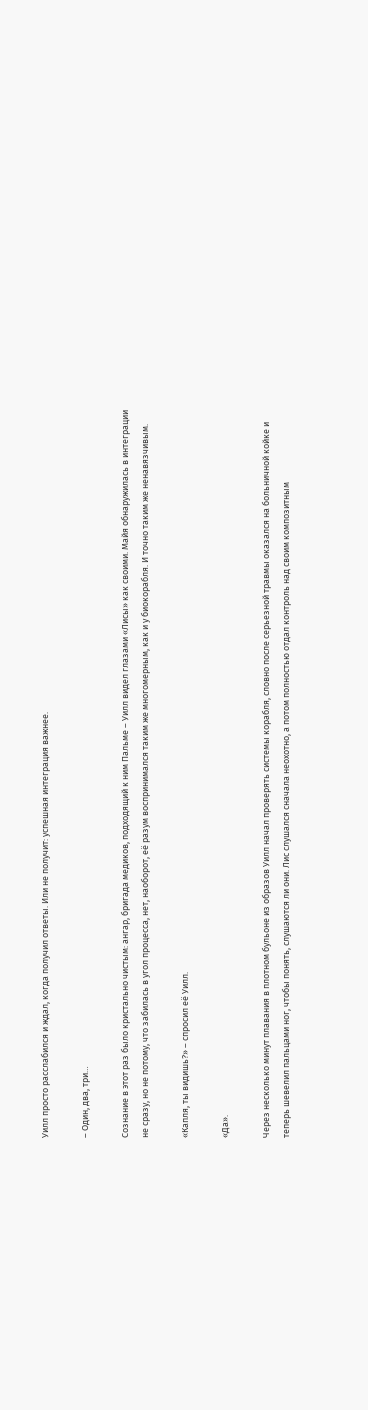Уилл просто расслабился и ждал, когда получил ответы. Или не получит: успешная интеграция важнее.

– Один, два, три…

Сознание в этот раз было кристально чистым: ангар, бригада медиков, подходящий к ним Пальме – Уилл видел глазами «Лисы» как своими. Майя обнаружилась в интеграции не сразу, но не потому, что забилась в угол процесса, нет, наоборот, её разум воспринимался таким же многомерным, как и у биокорабля. И точно таким же ненавязчивым.

«Капля, ты видишь?» – спросил её Уилл.

«Да».

Через несколько минут плавания в плотном бульоне из образов Уилл начал проверять системы корабля, словно после серьезной травмы оказался на больничной койке и теперь шевелил пальцами ног, чтобы понять, слушаются ли они. Лис слушался сначала неохотно, а потом полностью отдал контроль над своим композитным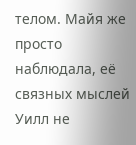телом. Майя же просто наблюдала, её связных мыслей Уилл не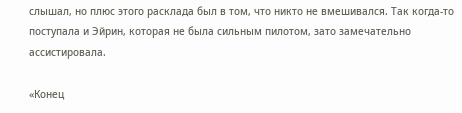слышал, но плюс этого расклада был в том, что никто не вмешивался. Так когда-то поступала и Эйрин, которая не была сильным пилотом, зато замечательно ассистировала.

«Конец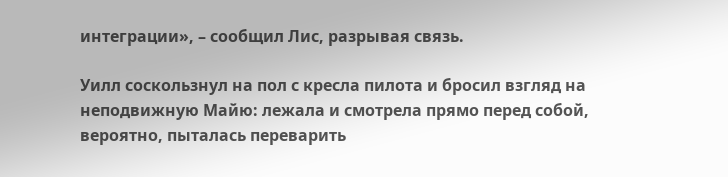интеграции», – сообщил Лис, разрывая связь.

Уилл соскользнул на пол с кресла пилота и бросил взгляд на неподвижную Майю: лежала и смотрела прямо перед собой, вероятно, пыталась переварить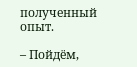полученный опыт.

– Пойдём,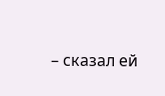– сказал ей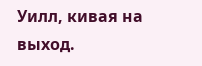Уилл, кивая на выход.